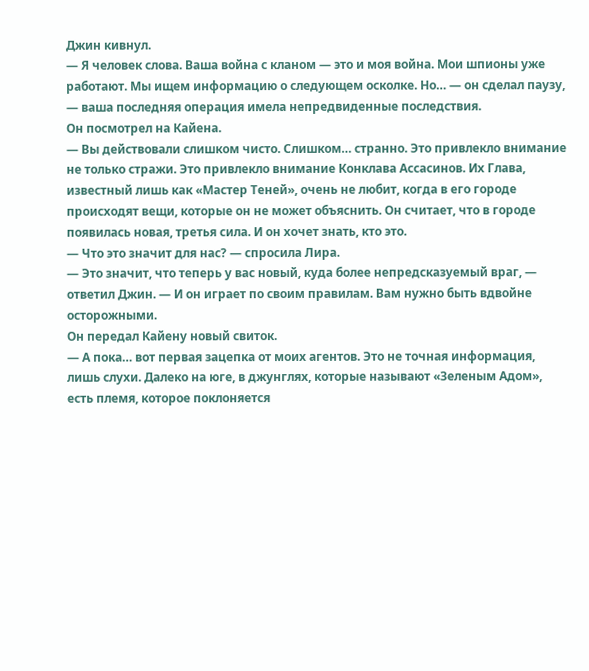Джин кивнул.
— Я человек слова. Ваша война с кланом — это и моя война. Мои шпионы уже работают. Мы ищем информацию о следующем осколке. Но… — он сделал паузу, — ваша последняя операция имела непредвиденные последствия.
Он посмотрел на Кайена.
— Вы действовали слишком чисто. Слишком… странно. Это привлекло внимание не только стражи. Это привлекло внимание Конклава Ассасинов. Их Глава, известный лишь как «Мастер Теней», очень не любит, когда в его городе происходят вещи, которые он не может объяснить. Он считает, что в городе появилась новая, третья сила. И он хочет знать, кто это.
— Что это значит для нас? — спросила Лира.
— Это значит, что теперь у вас новый, куда более непредсказуемый враг, — ответил Джин. — И он играет по своим правилам. Вам нужно быть вдвойне осторожными.
Он передал Кайену новый свиток.
— А пока… вот первая зацепка от моих агентов. Это не точная информация, лишь слухи. Далеко на юге, в джунглях, которые называют «Зеленым Адом», есть племя, которое поклоняется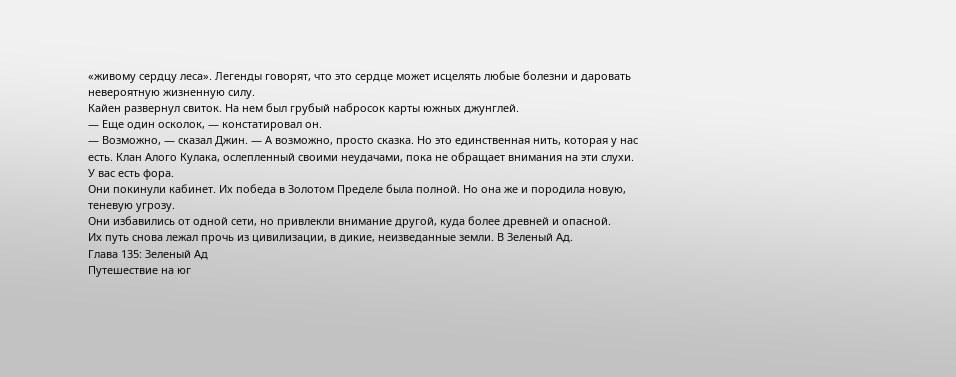«живому сердцу леса». Легенды говорят, что это сердце может исцелять любые болезни и даровать невероятную жизненную силу.
Кайен развернул свиток. На нем был грубый набросок карты южных джунглей.
— Еще один осколок, — констатировал он.
— Возможно, — сказал Джин. — А возможно, просто сказка. Но это единственная нить, которая у нас есть. Клан Алого Кулака, ослепленный своими неудачами, пока не обращает внимания на эти слухи. У вас есть фора.
Они покинули кабинет. Их победа в Золотом Пределе была полной. Но она же и породила новую, теневую угрозу.
Они избавились от одной сети, но привлекли внимание другой, куда более древней и опасной.
Их путь снова лежал прочь из цивилизации, в дикие, неизведанные земли. В Зеленый Ад.
Глава 135: Зеленый Ад
Путешествие на юг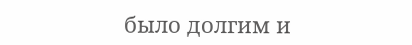было долгим и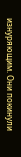изнуряющим. Они покинули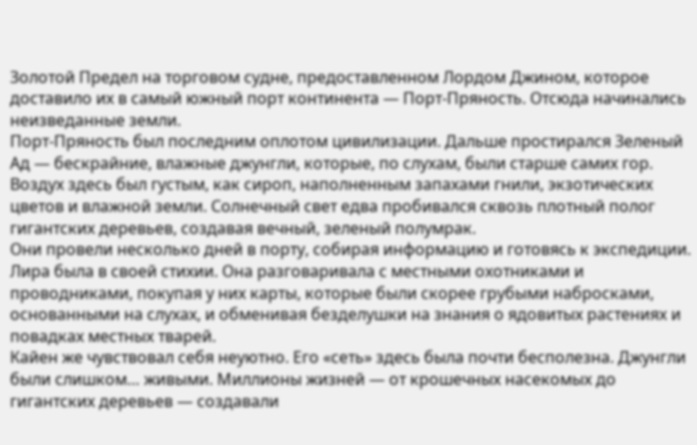Золотой Предел на торговом судне, предоставленном Лордом Джином, которое доставило их в самый южный порт континента — Порт-Пряность. Отсюда начинались неизведанные земли.
Порт-Пряность был последним оплотом цивилизации. Дальше простирался Зеленый Ад — бескрайние, влажные джунгли, которые, по слухам, были старше самих гор. Воздух здесь был густым, как сироп, наполненным запахами гнили, экзотических цветов и влажной земли. Солнечный свет едва пробивался сквозь плотный полог гигантских деревьев, создавая вечный, зеленый полумрак.
Они провели несколько дней в порту, собирая информацию и готовясь к экспедиции. Лира была в своей стихии. Она разговаривала с местными охотниками и проводниками, покупая у них карты, которые были скорее грубыми набросками, основанными на слухах, и обменивая безделушки на знания о ядовитых растениях и повадках местных тварей.
Кайен же чувствовал себя неуютно. Его «сеть» здесь была почти бесполезна. Джунгли были слишком… живыми. Миллионы жизней — от крошечных насекомых до гигантских деревьев — создавали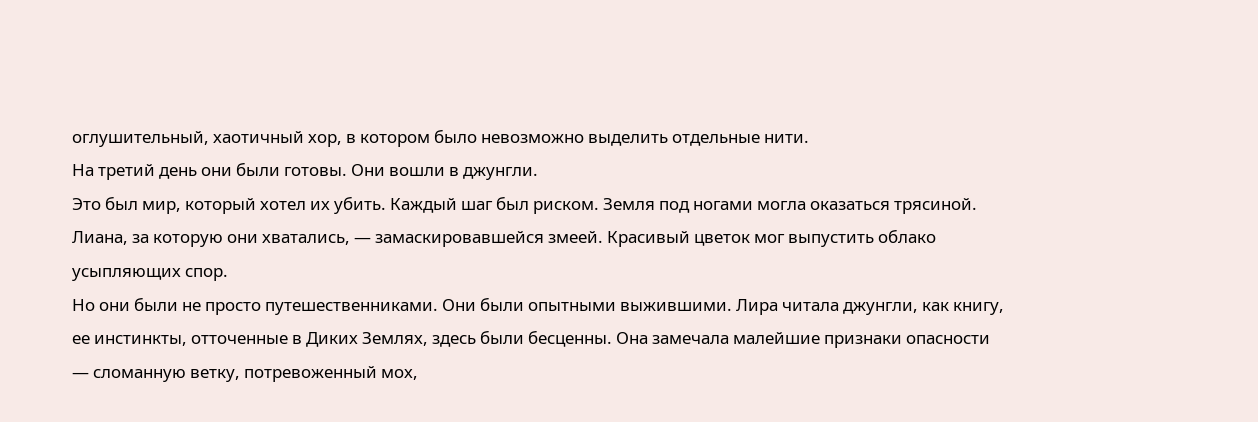оглушительный, хаотичный хор, в котором было невозможно выделить отдельные нити.
На третий день они были готовы. Они вошли в джунгли.
Это был мир, который хотел их убить. Каждый шаг был риском. Земля под ногами могла оказаться трясиной. Лиана, за которую они хватались, — замаскировавшейся змеей. Красивый цветок мог выпустить облако усыпляющих спор.
Но они были не просто путешественниками. Они были опытными выжившими. Лира читала джунгли, как книгу, ее инстинкты, отточенные в Диких Землях, здесь были бесценны. Она замечала малейшие признаки опасности — сломанную ветку, потревоженный мох,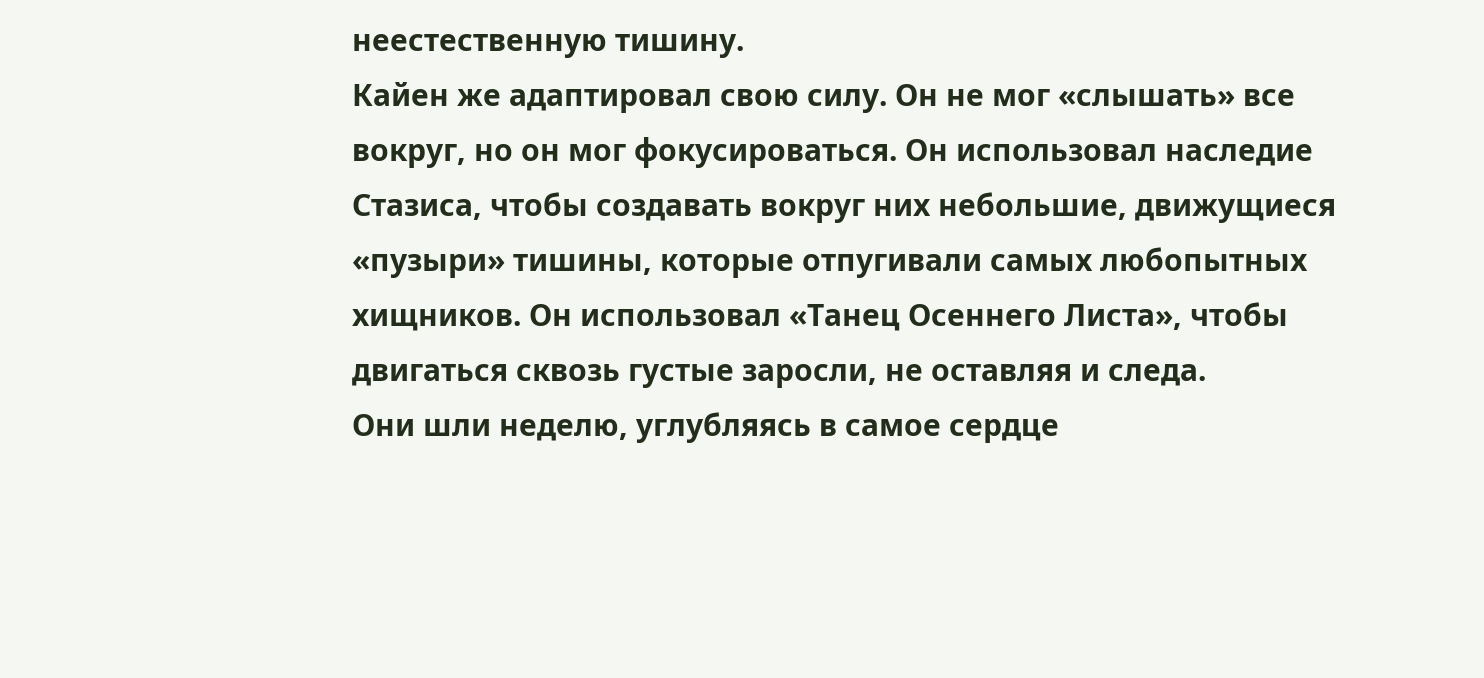неестественную тишину.
Кайен же адаптировал свою силу. Он не мог «слышать» все вокруг, но он мог фокусироваться. Он использовал наследие Стазиса, чтобы создавать вокруг них небольшие, движущиеся «пузыри» тишины, которые отпугивали самых любопытных хищников. Он использовал «Танец Осеннего Листа», чтобы двигаться сквозь густые заросли, не оставляя и следа.
Они шли неделю, углубляясь в самое сердце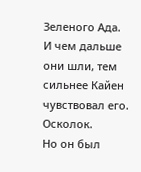Зеленого Ада. И чем дальше они шли, тем сильнее Кайен чувствовал его.
Осколок.
Но он был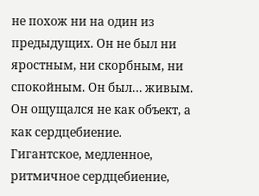не похож ни на один из предыдущих. Он не был ни яростным, ни скорбным, ни спокойным. Он был… живым. Он ощущался не как объект, а как сердцебиение. Гигантское, медленное, ритмичное сердцебиение,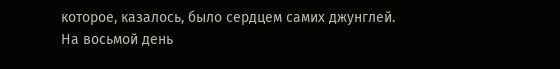которое, казалось, было сердцем самих джунглей.
На восьмой день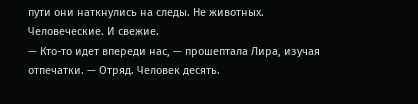пути они наткнулись на следы. Не животных. Человеческие. И свежие.
— Кто-то идет впереди нас, — прошептала Лира, изучая отпечатки. — Отряд. Человек десять.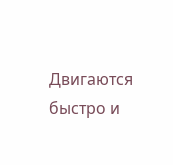Двигаются быстро и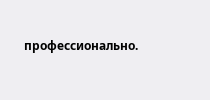профессионально.